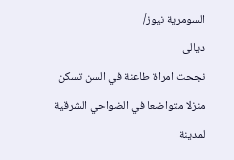السومرية نيوز/
ديالى
نجحت امراة طاعنة في السن تسكن منزلا متواضعا في الضواحي الشرقية لمدينة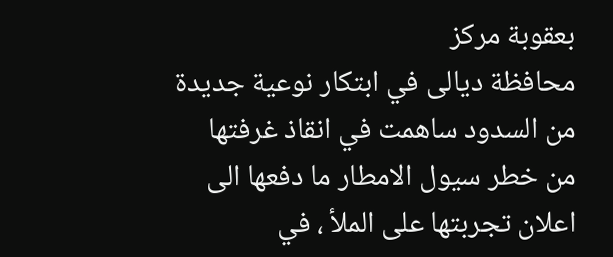بعقوبة مركز
محافظة ديالى في ابتكار نوعية جديدة من السدود ساهمت في انقاذ غرفتها من خطر سيول الامطار ما دفعها الى اعلان تجربتها على الملأ ، في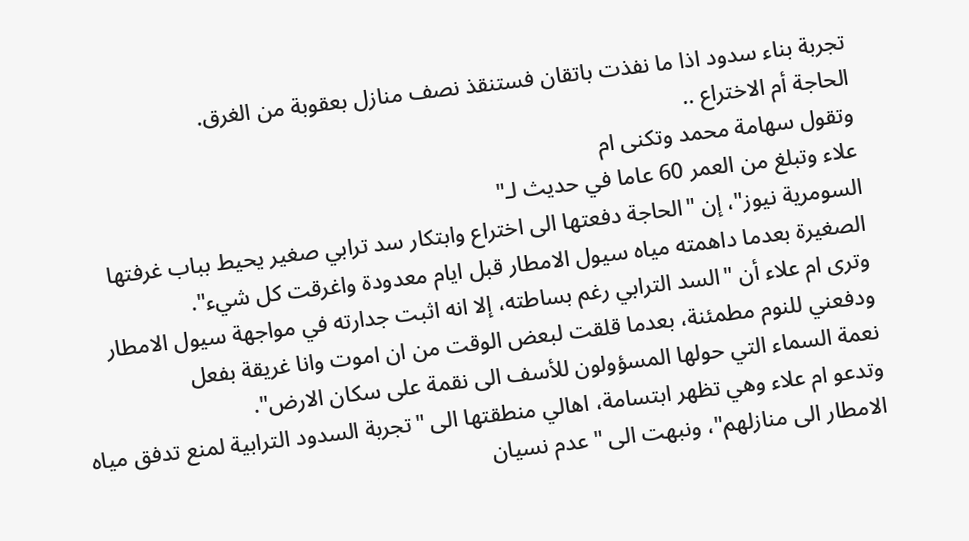تجربة بناء سدود اذا ما نفذت باتقان فستنقذ نصف منازل بعقوبة من الغرق.
الحاجة أم الاختراع ..
وتقول سهامة محمد وتكنى ام
علاء وتبلغ من العمر 60 عاما في حديث لـ"
السومرية نيوز"، إن "الحاجة دفعتها الى اختراع وابتكار سد ترابي صغير يحيط بباب غرفتها الصغيرة بعدما داهمته مياه سيول الامطار قبل ايام معدودة واغرقت كل شيء".
وترى ام علاء أن "السد الترابي رغم بساطته، إلا انه اثبت جدارته في مواجهة سيول الامطار ودفعني للنوم مطمئنة، بعدما قلقت لبعض الوقت من ان اموت وانا غريقة بفعل
نعمة السماء التي حولها المسؤولون للأسف الى نقمة على سكان الارض".
وتدعو ام علاء وهي تظهر ابتسامة، اهالي منطقتها الى "تجربة السدود الترابية لمنع تدفق مياه الامطار الى منازلهم"، ونبهت الى "عدم نسيان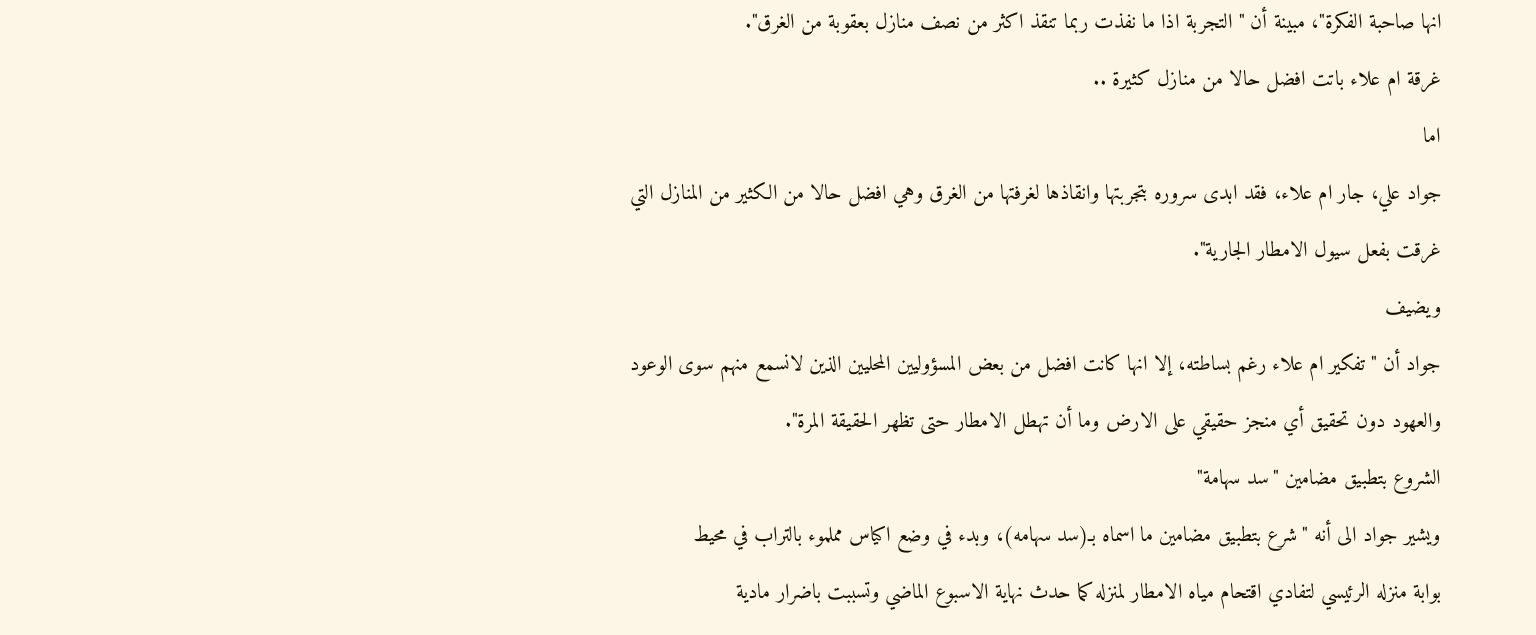انها صاحبة الفكرة"، مبينة أن "التجربة اذا ما نفذت ربما تنقذ اكثر من نصف منازل بعقوبة من الغرق".
غرقة ام علاء باتت افضل حالا من منازل كثيرة ..
اما
جواد علي، جار ام علاء، فقد ابدى سروره بتجربتها وانقاذها لغرفتها من الغرق وهي افضل حالا من الكثير من المنازل التي غرقت بفعل سيول الامطار الجارية".
ويضيف
جواد أن "تفكير ام علاء رغم بساطته، إلا انها كانت افضل من بعض المسؤوليين المحليين الذين لانسمع منهم سوى الوعود والعهود دون تحقيق أي منجز حقيقي على الارض وما أن تهطل الامطار حتى تظهر الحقيقة المرة".
الشروع بتطبيق مضامين "سد سهامة"
ويشير جواد الى أنه "شرع بتطبيق مضامين ما اسماه بـ(سد سهامه)، وبدء في وضع اكياس مملموء بالتراب في محيط
بوابة منزله الرئيسي لتفادي اقتحام مياه الامطار لمنزله كما حدث نهاية الاسبوع الماضي وتسببت باضرار مادية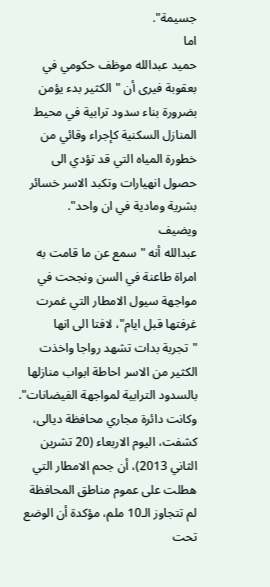جسيمة".
اما
حميد عبدالله موظف حكومي في بعقوبة فيرى أن "الكثير بدء يؤمن بضرورة بناء سدود ترابية في محيط المنازل السكنية كإجراء وقائي من خطورة المياه التي قد تؤدي الى حصول انهيارات وتكبد الاسر خسائر بشرية ومادية في ان واحد".
ويضيف
عبدالله أنه "سمع عن ما قامت به امراة طاعنة في السن ونجحت في مواجهة سيول الامطار التي غمرت غرفتها قبل ايام"، لافتا الى انها "تجربة بدات تشهد رواجا واخذت الكثير من الاسر احاطة ابواب منازلها بالسدود الترابية لمواجهة الفيضانات".
وكانت دائرة مجاري محافظة ديالى، كشفت، اليوم الاربعاء (20 تشرين الثاني 2013)، أن جحم الامطار التي هطلت على عموم مناطق المحافظة لم تتجاوز الـ10 ملم، مؤكدة أن الوضع تحت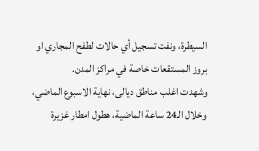السيطرة، ونفت تسجيل أي حالات لطفح المجاري او بروز المستقعات خاصة في مراكز المدن.
وشهدت اغلب مناطق ديالى، نهاية الاسبوع الماضي، وخلال الـ24 ساعة الماضية، هطول امطار غزيرة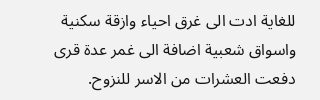للغاية ادت الى غرق احياء وازقة سكنية واسواق شعبية اضافة الى غمر عدة قرى دفعت العشرات من الاسر للنزوح.